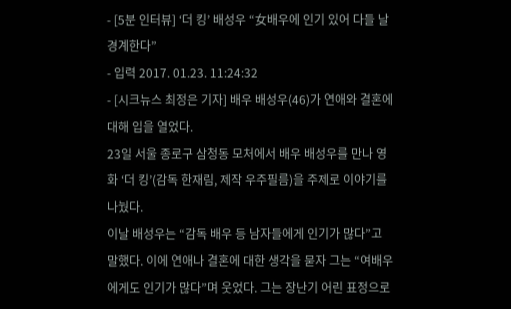- [5분 인터뷰] ‘더 킹’ 배성우 “女배우에 인기 있어 다들 날 경계한다”
- 입력 2017. 01.23. 11:24:32
- [시크뉴스 최정은 기자] 배우 배성우(46)가 연애와 결혼에 대해 입을 열었다.
23일 서울 종로구 삼청동 모처에서 배우 배성우를 만나 영화 ‘더 킹’(감독 한재림, 제작 우주필름)을 주제로 이야기를 나눴다.
이날 배성우는 “감독 배우 등 남자들에게 인기가 많다”고 말했다. 이에 연애나 결혼에 대한 생각을 묻자 그는 “여배우에게도 인기가 많다”며 웃었다. 그는 장난기 어린 표정으로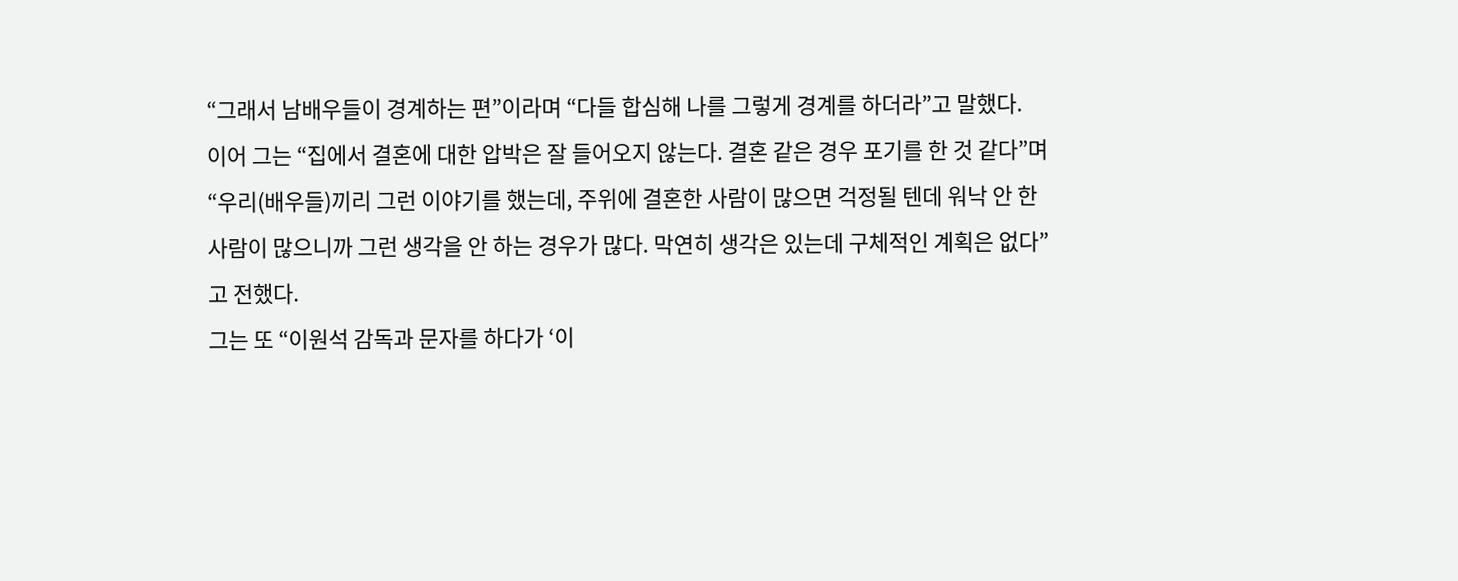“그래서 남배우들이 경계하는 편”이라며 “다들 합심해 나를 그렇게 경계를 하더라”고 말했다.
이어 그는 “집에서 결혼에 대한 압박은 잘 들어오지 않는다. 결혼 같은 경우 포기를 한 것 같다”며 “우리(배우들)끼리 그런 이야기를 했는데, 주위에 결혼한 사람이 많으면 걱정될 텐데 워낙 안 한 사람이 많으니까 그런 생각을 안 하는 경우가 많다. 막연히 생각은 있는데 구체적인 계획은 없다”고 전했다.
그는 또 “이원석 감독과 문자를 하다가 ‘이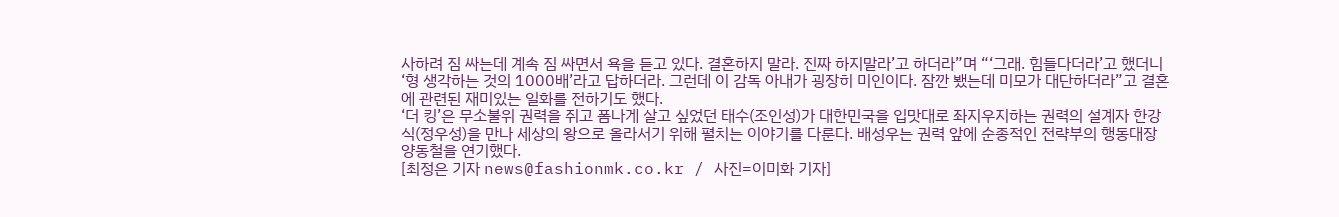사하려 짐 싸는데 계속 짐 싸면서 욕을 듣고 있다. 결혼하지 말라. 진짜 하지말라’고 하더라”며 “‘그래. 힘들다더라’고 했더니 ‘형 생각하는 것의 1000배’라고 답하더라. 그런데 이 감독 아내가 굉장히 미인이다. 잠깐 뵀는데 미모가 대단하더라”고 결혼에 관련된 재미있는 일화를 전하기도 했다.
‘더 킹’은 무소불위 권력을 쥐고 폼나게 살고 싶었던 태수(조인성)가 대한민국을 입맛대로 좌지우지하는 권력의 설계자 한강식(정우성)을 만나 세상의 왕으로 올라서기 위해 펼치는 이야기를 다룬다. 배성우는 권력 앞에 순종적인 전략부의 행동대장 양동철을 연기했다.
[최정은 기자 news@fashionmk.co.kr / 사진=이미화 기자]